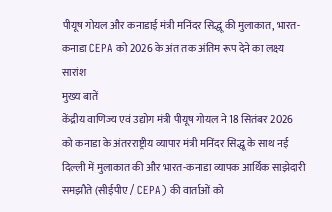पीयूष गोयल और कनाडाई मंत्री मनिंदर सिद्धू की मुलाकात, भारत-कनाडा CEPA को 2026 के अंत तक अंतिम रूप देने का लक्ष्य
सारांश
मुख्य बातें
केंद्रीय वाणिज्य एवं उद्योग मंत्री पीयूष गोयल ने 18 सितंबर 2026 को कनाडा के अंतरराष्ट्रीय व्यापार मंत्री मनिंदर सिद्धू के साथ नई दिल्ली में मुलाकात की और भारत-कनाडा व्यापक आर्थिक साझेदारी समझौते (सीईपीए / CEPA) की वार्ताओं को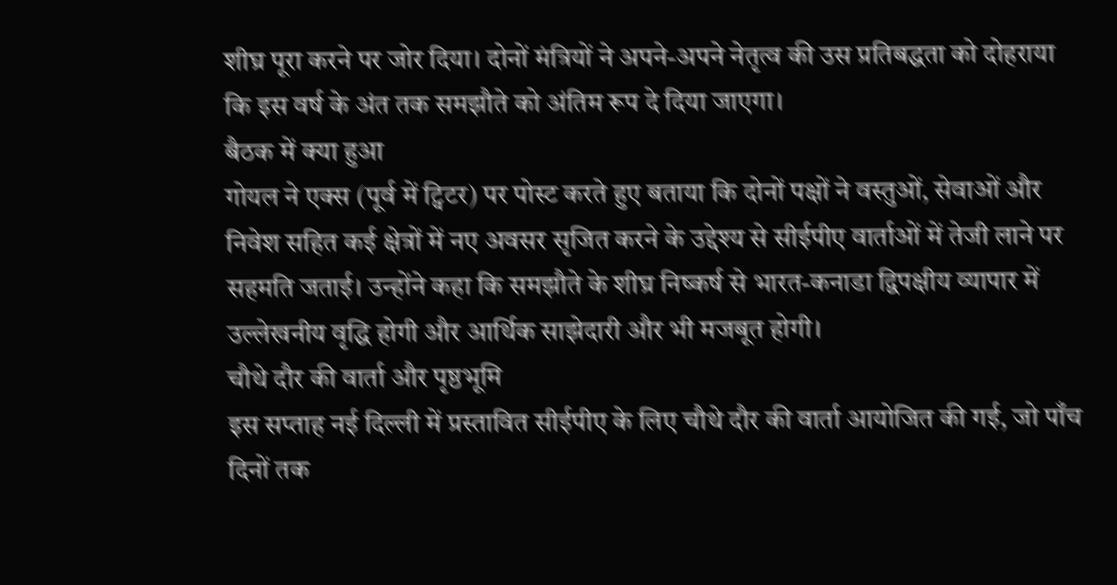शीघ्र पूरा करने पर जोर दिया। दोनों मंत्रियों ने अपने-अपने नेतृत्व की उस प्रतिबद्धता को दोहराया कि इस वर्ष के अंत तक समझौते को अंतिम रूप दे दिया जाएगा।
बैठक में क्या हुआ
गोयल ने एक्स (पूर्व में ट्विटर) पर पोस्ट करते हुए बताया कि दोनों पक्षों ने वस्तुओं, सेवाओं और निवेश सहित कई क्षेत्रों में नए अवसर सृजित करने के उद्देश्य से सीईपीए वार्ताओं में तेजी लाने पर सहमति जताई। उन्होंने कहा कि समझौते के शीघ्र निष्कर्ष से भारत-कनाडा द्विपक्षीय व्यापार में उल्लेखनीय वृद्धि होगी और आर्थिक साझेदारी और भी मजबूत होगी।
चौथे दौर की वार्ता और पृष्ठभूमि
इस सप्ताह नई दिल्ली में प्रस्तावित सीईपीए के लिए चौथे दौर की वार्ता आयोजित की गई, जो पाँच दिनों तक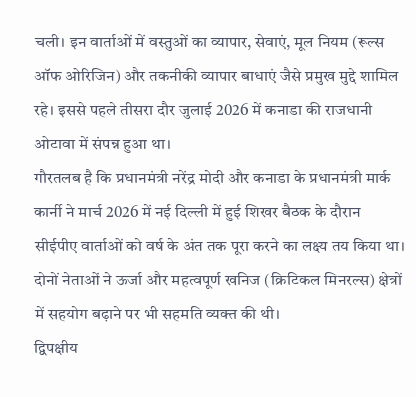चली। इन वार्ताओं में वस्तुओं का व्यापार, सेवाएं, मूल नियम (रूल्स ऑफ ओरिजिन) और तकनीकी व्यापार बाधाएं जैसे प्रमुख मुद्दे शामिल रहे। इससे पहले तीसरा दौर जुलाई 2026 में कनाडा की राजधानी ओटावा में संपन्न हुआ था।
गौरतलब है कि प्रधानमंत्री नरेंद्र मोदी और कनाडा के प्रधानमंत्री मार्क कार्नी ने मार्च 2026 में नई दिल्ली में हुई शिखर बैठक के दौरान सीईपीए वार्ताओं को वर्ष के अंत तक पूरा करने का लक्ष्य तय किया था। दोनों नेताओं ने ऊर्जा और महत्वपूर्ण खनिज (क्रिटिकल मिनरल्स) क्षेत्रों में सहयोग बढ़ाने पर भी सहमति व्यक्त की थी।
द्विपक्षीय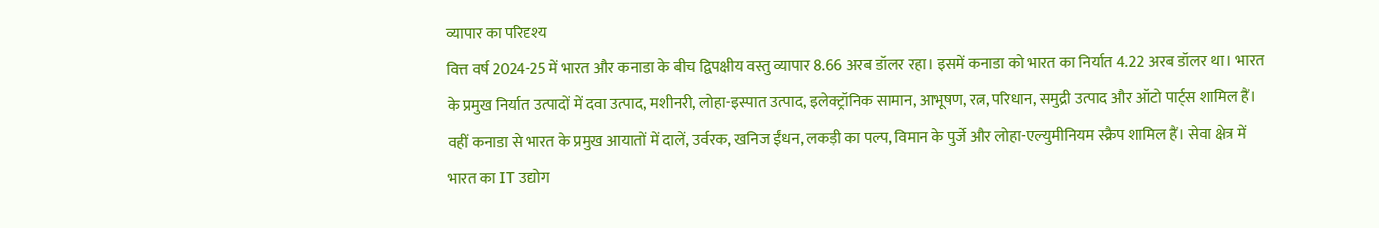व्यापार का परिदृश्य
वित्त वर्ष 2024-25 में भारत और कनाडा के बीच द्विपक्षीय वस्तु व्यापार 8.66 अरब डॉलर रहा। इसमें कनाडा को भारत का निर्यात 4.22 अरब डॉलर था। भारत के प्रमुख निर्यात उत्पादों में दवा उत्पाद, मशीनरी, लोहा-इस्पात उत्पाद, इलेक्ट्रॉनिक सामान, आभूषण, रत्न, परिधान, समुद्री उत्पाद और ऑटो पार्ट्स शामिल हैं।
वहीं कनाडा से भारत के प्रमुख आयातों में दालें, उर्वरक, खनिज ईंधन, लकड़ी का पल्प, विमान के पुर्जे और लोहा-एल्युमीनियम स्क्रैप शामिल हैं। सेवा क्षेत्र में भारत का IT उद्योग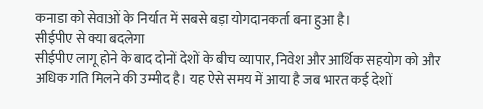कनाडा को सेवाओं के निर्यात में सबसे बड़ा योगदानकर्ता बना हुआ है।
सीईपीए से क्या बदलेगा
सीईपीए लागू होने के बाद दोनों देशों के बीच व्यापार, निवेश और आर्थिक सहयोग को और अधिक गति मिलने की उम्मीद है। यह ऐसे समय में आया है जब भारत कई देशों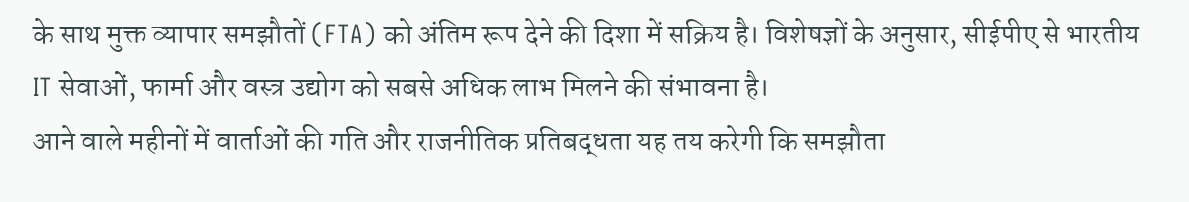के साथ मुक्त व्यापार समझौतों (FTA) को अंतिम रूप देने की दिशा में सक्रिय है। विशेषज्ञों के अनुसार, सीईपीए से भारतीय IT सेवाओं, फार्मा और वस्त्र उद्योग को सबसे अधिक लाभ मिलने की संभावना है।
आने वाले महीनों में वार्ताओं की गति और राजनीतिक प्रतिबद्धता यह तय करेगी कि समझौता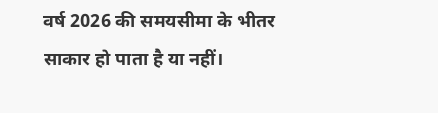वर्ष 2026 की समयसीमा के भीतर साकार हो पाता है या नहीं।